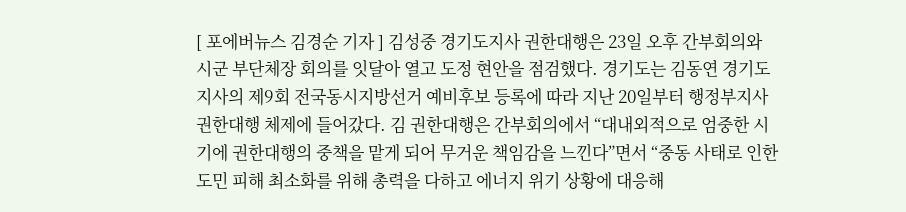[ 포에버뉴스 김경순 기자 ] 김성중 경기도지사 권한대행은 23일 오후 간부회의와 시군 부단체장 회의를 잇달아 열고 도정 현안을 점검했다. 경기도는 김동연 경기도지사의 제9회 전국동시지방선거 예비후보 등록에 따라 지난 20일부터 행정부지사 권한대행 체제에 들어갔다. 김 권한대행은 간부회의에서 “대내외적으로 엄중한 시기에 권한대행의 중책을 맡게 되어 무거운 책임감을 느낀다”면서 “중동 사태로 인한 도민 피해 최소화를 위해 총력을 다하고 에너지 위기 상황에 대응해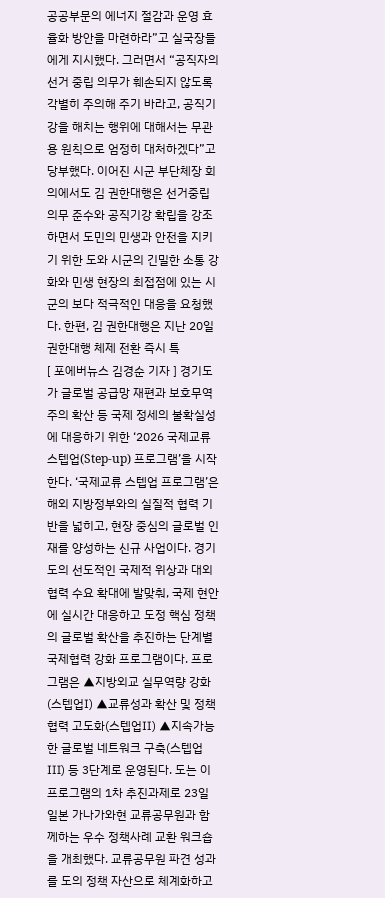공공부문의 에너지 절감과 운영 효율화 방안을 마련하라”고 실국장들에게 지시했다. 그러면서 “공직자의 선거 중립 의무가 훼손되지 않도록 각별히 주의해 주기 바라고, 공직기강을 해치는 행위에 대해서는 무관용 원칙으로 엄정히 대처하겠다”고 당부했다. 이어진 시군 부단체장 회의에서도 김 권한대행은 선거중립 의무 준수와 공직기강 확립을 강조하면서 도민의 민생과 안전을 지키기 위한 도와 시군의 긴밀한 소통 강화와 민생 현장의 최접점에 있는 시군의 보다 적극적인 대응을 요청했다. 한편, 김 권한대행은 지난 20일 권한대행 체제 전환 즉시 특
[ 포에버뉴스 김경순 기자 ] 경기도가 글로벌 공급망 재편과 보호무역주의 확산 등 국제 정세의 불확실성에 대응하기 위한 ‘2026 국제교류 스텝업(Step-up) 프로그램’을 시작한다. ‘국제교류 스텝업 프로그램’은 해외 지방정부와의 실질적 협력 기반을 넓히고, 현장 중심의 글로벌 인재를 양성하는 신규 사업이다. 경기도의 선도적인 국제적 위상과 대외협력 수요 확대에 발맞춰, 국제 현안에 실시간 대응하고 도정 핵심 정책의 글로벌 확산을 추진하는 단계별 국제협력 강화 프로그램이다. 프로그램은 ▲지방외교 실무역량 강화(스텝업Ⅰ) ▲교류성과 확산 및 정책협력 고도화(스텝업Ⅱ) ▲지속가능한 글로벌 네트워크 구축(스텝업Ⅲ) 등 3단계로 운영된다. 도는 이 프로그램의 1차 추진과제로 23일 일본 가나가와현 교류공무원과 함께하는 우수 정책사례 교환 워크숍을 개최했다. 교류공무원 파견 성과를 도의 정책 자산으로 체계화하고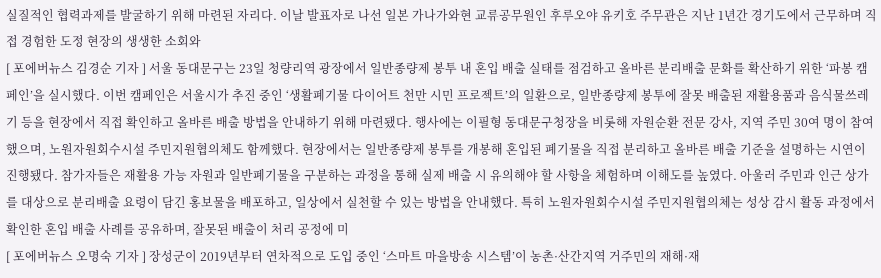실질적인 협력과제를 발굴하기 위해 마련된 자리다. 이날 발표자로 나선 일본 가나가와현 교류공무원인 후루오야 유키호 주무관은 지난 1년간 경기도에서 근무하며 직접 경험한 도정 현장의 생생한 소회와
[ 포에버뉴스 김경순 기자 ] 서울 동대문구는 23일 청량리역 광장에서 일반종량제 봉투 내 혼입 배출 실태를 점검하고 올바른 분리배출 문화를 확산하기 위한 ‘파봉 캠페인’을 실시했다. 이번 캠페인은 서울시가 추진 중인 ‘생활폐기물 다이어트 천만 시민 프로젝트’의 일환으로, 일반종량제 봉투에 잘못 배출된 재활용품과 음식물쓰레기 등을 현장에서 직접 확인하고 올바른 배출 방법을 안내하기 위해 마련됐다. 행사에는 이필형 동대문구청장을 비롯해 자원순환 전문 강사, 지역 주민 30여 명이 참여했으며, 노원자원회수시설 주민지원협의체도 함께했다. 현장에서는 일반종량제 봉투를 개봉해 혼입된 폐기물을 직접 분리하고 올바른 배출 기준을 설명하는 시연이 진행됐다. 참가자들은 재활용 가능 자원과 일반폐기물을 구분하는 과정을 통해 실제 배출 시 유의해야 할 사항을 체험하며 이해도를 높였다. 아울러 주민과 인근 상가를 대상으로 분리배출 요령이 담긴 홍보물을 배포하고, 일상에서 실천할 수 있는 방법을 안내했다. 특히 노원자원회수시설 주민지원협의체는 성상 감시 활동 과정에서 확인한 혼입 배출 사례를 공유하며, 잘못된 배출이 처리 공정에 미
[ 포에버뉴스 오명숙 기자 ] 장성군이 2019년부터 연차적으로 도입 중인 ‘스마트 마을방송 시스템’이 농촌·산간지역 거주민의 재해·재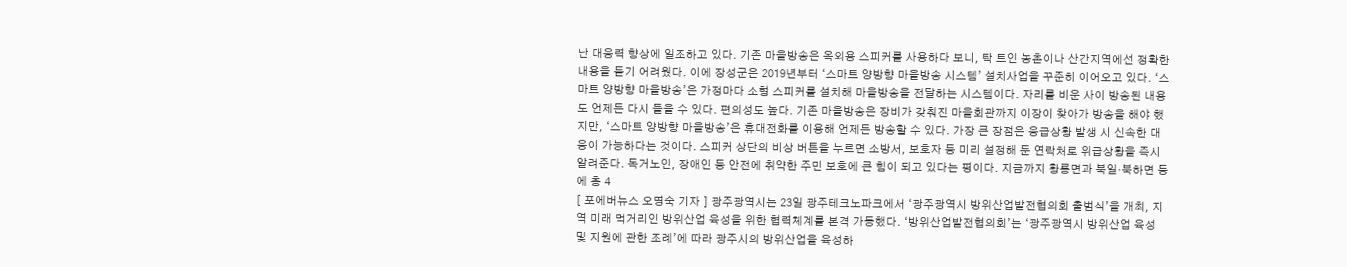난 대응력 향상에 일조하고 있다. 기존 마을방송은 옥외용 스피커를 사용하다 보니, 탁 트인 농촌이나 산간지역에선 정확한 내용을 듣기 어려웠다. 이에 장성군은 2019년부터 ‘스마트 양방향 마을방송 시스템’ 설치사업을 꾸준히 이어오고 있다. ‘스마트 양방향 마을방송’은 가정마다 소형 스피커를 설치해 마을방송을 전달하는 시스템이다. 자리를 비운 사이 방송된 내용도 언제든 다시 들을 수 있다. 편의성도 높다. 기존 마을방송은 장비가 갖춰진 마을회관까지 이장이 찾아가 방송을 해야 했지만, ‘스마트 양방향 마을방송’은 휴대전화를 이용해 언제든 방송할 수 있다. 가장 큰 장점은 응급상황 발생 시 신속한 대응이 가능하다는 것이다. 스피커 상단의 비상 버튼을 누르면 소방서, 보호자 등 미리 설정해 둔 연락처로 위급상황을 즉시 알려준다. 독거노인, 장애인 등 안전에 취약한 주민 보호에 큰 힘이 되고 있다는 평이다. 지금까지 황룡면과 북일·북하면 등에 총 4
[ 포에버뉴스 오명숙 기자 ] 광주광역시는 23일 광주테크노파크에서 ‘광주광역시 방위산업발전협의회 출범식’을 개최, 지역 미래 먹거리인 방위산업 육성을 위한 협력체계를 본격 가동했다. ‘방위산업발전협의회’는 ‘광주광역시 방위산업 육성 및 지원에 관한 조례’에 따라 광주시의 방위산업을 육성하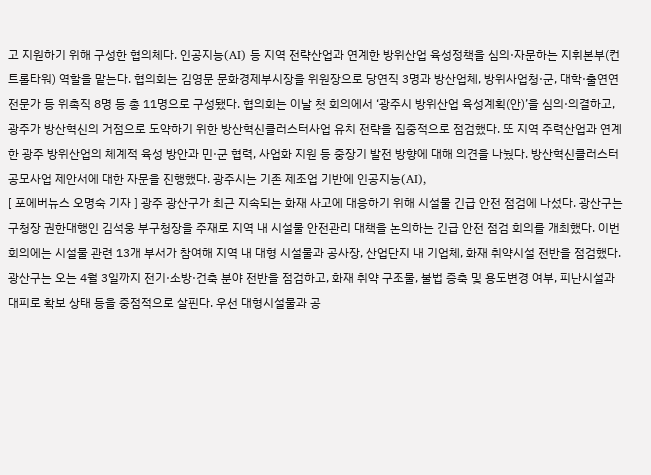고 지원하기 위해 구성한 협의체다. 인공지능(AI) 등 지역 전략산업과 연계한 방위산업 육성정책을 심의·자문하는 지휘본부(컨트롤타워) 역할을 맡는다. 협의회는 김영문 문화경제부시장을 위원장으로 당연직 3명과 방산업체, 방위사업청·군, 대학·출연연 전문가 등 위촉직 8명 등 총 11명으로 구성됐다. 협의회는 이날 첫 회의에서 ‘광주시 방위산업 육성계획(안)’을 심의·의결하고, 광주가 방산혁신의 거점으로 도약하기 위한 방산혁신클러스터사업 유치 전략을 집중적으로 점검했다. 또 지역 주력산업과 연계한 광주 방위산업의 체계적 육성 방안과 민·군 협력, 사업화 지원 등 중장기 발전 방향에 대해 의견을 나눴다. 방산혁신클러스터 공모사업 제안서에 대한 자문을 진행했다. 광주시는 기존 제조업 기반에 인공지능(AI),
[ 포에버뉴스 오명숙 기자 ] 광주 광산구가 최근 지속되는 화재 사고에 대응하기 위해 시설물 긴급 안전 점검에 나섰다. 광산구는 구청장 권한대행인 김석웅 부구청장을 주재로 지역 내 시설물 안전관리 대책을 논의하는 긴급 안전 점검 회의를 개최했다. 이번 회의에는 시설물 관련 13개 부서가 참여해 지역 내 대형 시설물과 공사장, 산업단지 내 기업체, 화재 취약시설 전반을 점검했다. 광산구는 오는 4월 3일까지 전기·소방·건축 분야 전반을 점검하고, 화재 취약 구조물, 불법 증축 및 용도변경 여부, 피난시설과 대피로 확보 상태 등을 중점적으로 살핀다. 우선 대형시설물과 공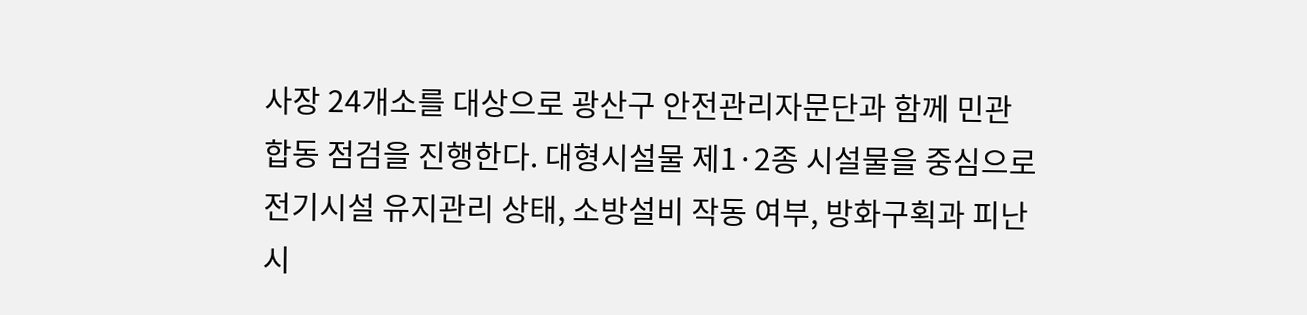사장 24개소를 대상으로 광산구 안전관리자문단과 함께 민관 합동 점검을 진행한다. 대형시설물 제1·2종 시설물을 중심으로 전기시설 유지관리 상태, 소방설비 작동 여부, 방화구획과 피난시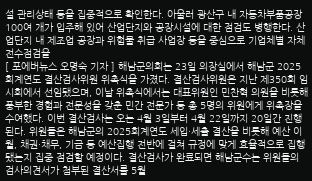설 관리상태 등을 집중적으로 확인한다. 아울러 광산구 내 자동차부품공장 100여 개가 입주해 있어 산업단지와 공장시설에 대한 점검도 병행한다. 산업단지 내 제조업 공장과 위험물 취급 사업장 등을 중심으로 기업체별 자체 전수점검을
[ 포에버뉴스 오명숙 기자 ] 해남군의회는 23일 의장실에서 해남군 2025회계연도 결산검사위원 위촉식을 가졌다. 결산검사위원은 지난 제350회 임시회에서 선임됐으며, 이날 위촉식에서는 대표위원인 민찬혁 의원을 비롯해 풍부한 경험과 전문성을 갖춘 민간 전문가 등 총 5명의 위원에게 위촉장을 수여했다. 이번 결산검사는 오는 4월 3일부터 4월 22일까지 20일간 진행된다. 위원들은 해남군의 2025회계연도 세입·세출 결산을 비롯해 예산 이월, 채권·채무, 기금 등 예산집행 전반에 걸쳐 규정에 맞게 효율적으로 집행됐는지 집중 점검할 예정이다. 결산검사가 완료되면 해남군수는 위원들의 검사의견서가 첨부된 결산서를 5월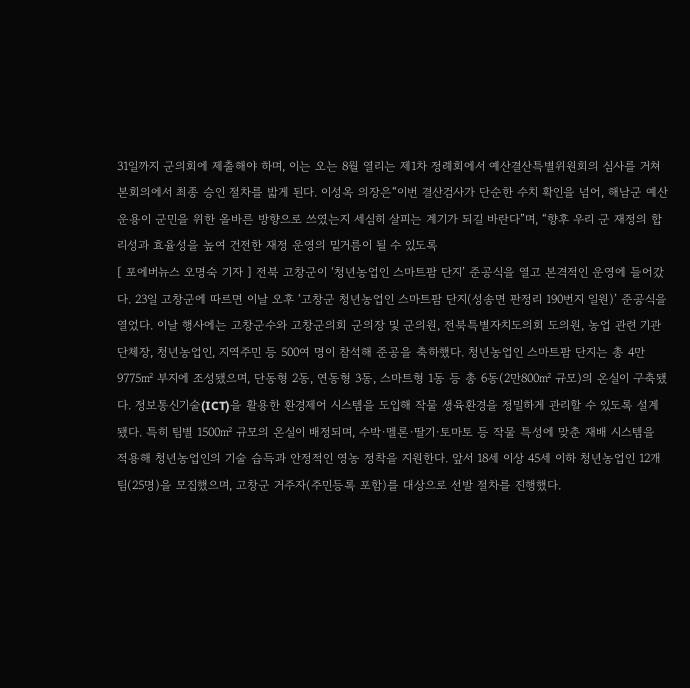31일까지 군의회에 제출해야 하며, 이는 오는 8월 열리는 제1차 정례회에서 예산결산특별위원회의 심사를 거쳐 본회의에서 최종 승인 절차를 밟게 된다. 이성옥 의장은“이번 결산검사가 단순한 수치 확인을 넘어, 해남군 예산 운용이 군민을 위한 올바른 방향으로 쓰였는지 세심히 살피는 계기가 되길 바란다”며, “향후 우리 군 재정의 합리성과 효율성을 높여 건전한 재정 운영의 밑거름이 될 수 있도록
[ 포에버뉴스 오명숙 기자 ] 전북 고창군이 ‘청년농업인 스마트팜 단지’ 준공식을 열고 본격적인 운영에 들어갔다. 23일 고창군에 따르면 이날 오후 ‘고창군 청년농업인 스마트팜 단지(성송면 판정리 190번지 일원)’ 준공식을 열었다. 이날 행사에는 고창군수와 고창군의회 군의장 및 군의원, 전북특별자치도의회 도의원, 농업 관련 기관단체장, 청년농업인, 지역주민 등 500여 명이 참석해 준공을 축하했다. 청년농업인 스마트팜 단지는 총 4만9775㎡ 부지에 조성됐으며, 단동형 2동, 연동형 3동, 스마트형 1동 등 총 6동(2만800㎡ 규모)의 온실이 구축됐다. 정보통신기술(ICT)을 활용한 환경제어 시스템을 도입해 작물 생육환경을 정밀하게 관리할 수 있도록 설계됐다. 특히 팀별 1500㎡ 규모의 온실이 배정되며, 수박·멜론·딸기·토마토 등 작물 특성에 맞춘 재배 시스템을 적용해 청년농업인의 기술 습득과 안정적인 영농 정착을 지원한다. 앞서 18세 이상 45세 이하 청년농업인 12개팀(25명)을 모집했으며, 고창군 거주자(주민등록 포함)를 대상으로 선발 절차를 진행했다.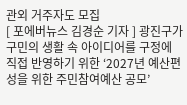관외 거주자도 모집
[ 포에버뉴스 김경순 기자 ] 광진구가 구민의 생활 속 아이디어를 구정에 직접 반영하기 위한 ‘2027년 예산편성을 위한 주민참여예산 공모’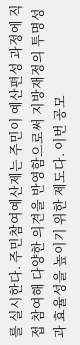를 실시한다. 주민참여예산제는 주민이 예산편성 과정에 직접 참여해 다양한 의견을 반영함으로써 지방재정의 투명성과 효율성을 높이기 위한 제도다. 이번 공모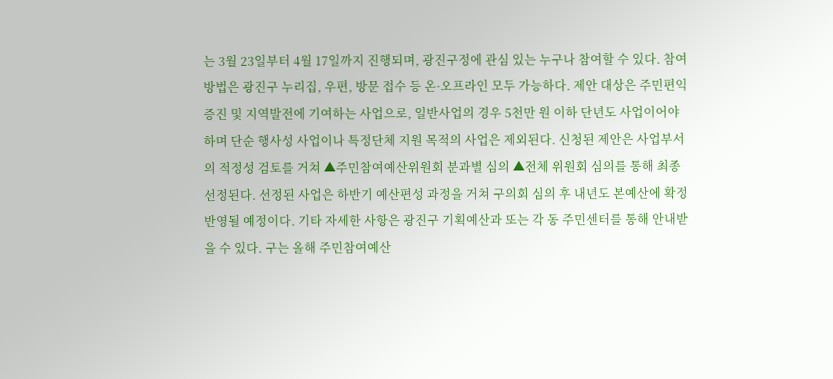는 3월 23일부터 4월 17일까지 진행되며, 광진구정에 관심 있는 누구나 참여할 수 있다. 참여 방법은 광진구 누리집, 우편, 방문 접수 등 온·오프라인 모두 가능하다. 제안 대상은 주민편익 증진 및 지역발전에 기여하는 사업으로, 일반사업의 경우 5천만 원 이하 단년도 사업이어야 하며 단순 행사성 사업이나 특정단체 지원 목적의 사업은 제외된다. 신청된 제안은 사업부서의 적정성 검토를 거쳐 ▲주민참여예산위원회 분과별 심의 ▲전체 위원회 심의를 통해 최종 선정된다. 선정된 사업은 하반기 예산편성 과정을 거쳐 구의회 심의 후 내년도 본예산에 확정 반영될 예정이다. 기타 자세한 사항은 광진구 기획예산과 또는 각 동 주민센터를 통해 안내받을 수 있다. 구는 올해 주민참여예산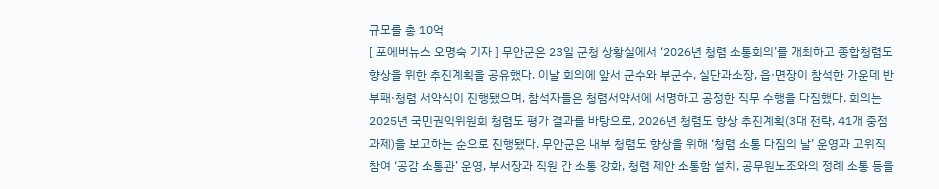규모를 총 10억
[ 포에버뉴스 오명숙 기자 ] 무안군은 23일 군청 상황실에서 ‘2026년 청렴 소통회의’를 개최하고 종합청렴도 향상을 위한 추진계획을 공유했다. 이날 회의에 앞서 군수와 부군수, 실단과소장, 읍·면장이 참석한 가운데 반부패·청렴 서약식이 진행됐으며, 참석자들은 청렴서약서에 서명하고 공정한 직무 수행을 다짐했다. 회의는 2025년 국민권익위원회 청렴도 평가 결과를 바탕으로, 2026년 청렴도 향상 추진계획(3대 전략, 41개 중점 과제)을 보고하는 순으로 진행됐다. 무안군은 내부 청렴도 향상을 위해 ‘청렴 소통 다짐의 날’ 운영과 고위직 참여 ‘공감 소통관’ 운영, 부서장과 직원 간 소통 강화, 청렴 제안 소통함 설치, 공무원노조와의 정례 소통 등을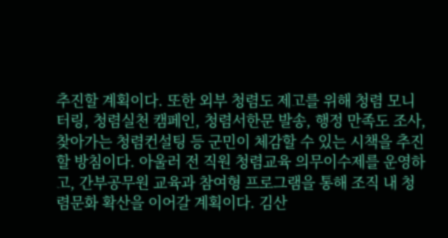추진할 계획이다. 또한 외부 청렴도 제고를 위해 청렴 모니터링, 청렴실천 캠페인, 청렴서한문 발송, 행정 만족도 조사, 찾아가는 청렴컨설팅 등 군민이 체감할 수 있는 시책을 추진할 방침이다. 아울러 전 직원 청렴교육 의무이수제를 운영하고, 간부공무원 교육과 참여형 프로그램을 통해 조직 내 청렴문화 확산을 이어갈 계획이다. 김산